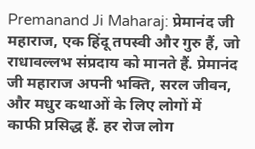Premanand Ji Maharaj: प्रेमानंद जी महाराज, एक हिंदू तपस्वी और गुरु हैं, जो राधावल्लभ संप्रदाय को मानते हैं. प्रेमानंद जी महाराज अपनी भक्ति, सरल जीवन, और मधुर कथाओं के लिए लोगों में काफी प्रसिद्ध हैं. हर रोज लोग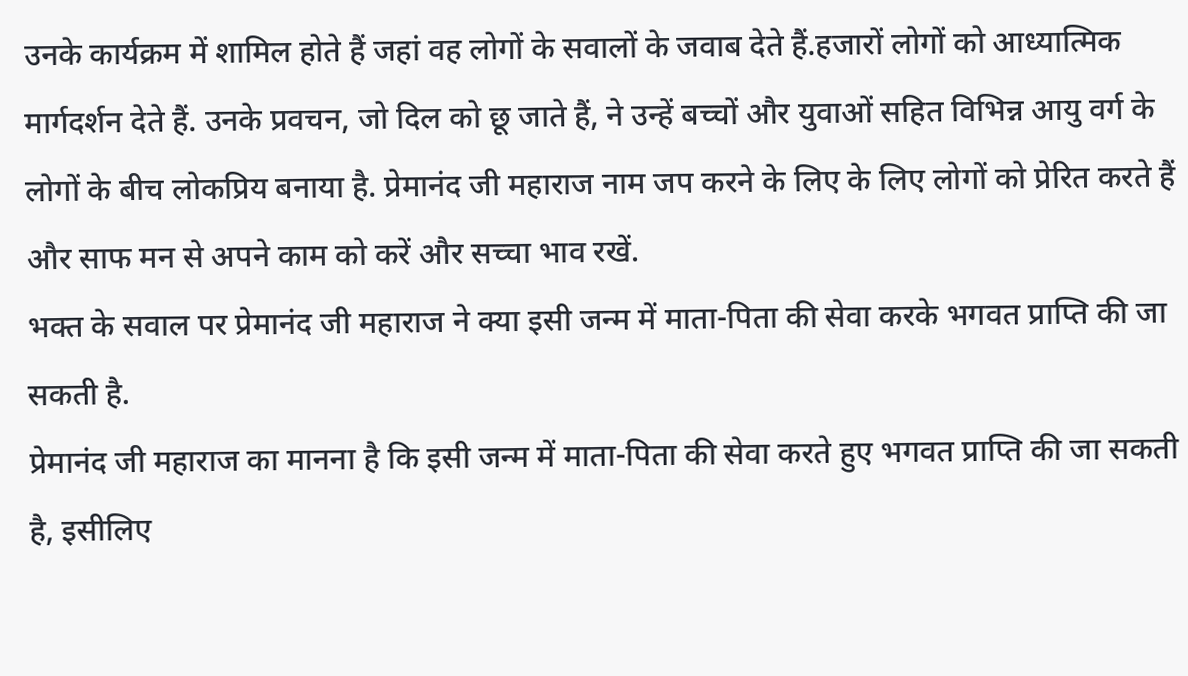उनके कार्यक्रम में शामिल होते हैं जहां वह लोगों के सवालों के जवाब देते हैं.हजारों लोगों को आध्यात्मिक मार्गदर्शन देते हैं. उनके प्रवचन, जो दिल को छू जाते हैं, ने उन्हें बच्चों और युवाओं सहित विभिन्न आयु वर्ग के लोगों के बीच लोकप्रिय बनाया है. प्रेमानंद जी महाराज नाम जप करने के लिए के लिए लोगों को प्रेरित करते हैं और साफ मन से अपने काम को करें और सच्चा भाव रखें.
भक्त के सवाल पर प्रेमानंद जी महाराज ने क्या इसी जन्म में माता-पिता की सेवा करके भगवत प्राप्ति की जा सकती है.
प्रेमानंद जी महाराज का मानना है कि इसी जन्म में माता-पिता की सेवा करते हुए भगवत प्राप्ति की जा सकती है, इसीलिए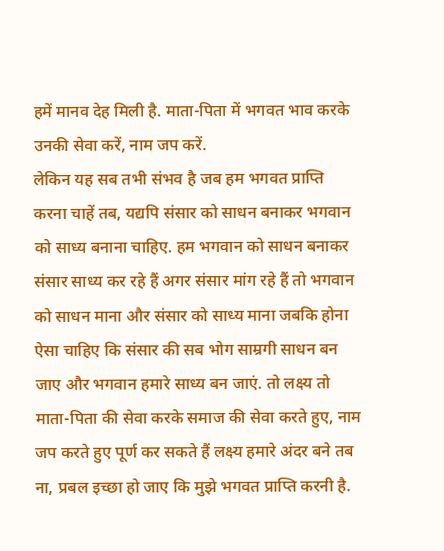हमें मानव देह मिली है. माता-पिता में भगवत भाव करके उनकी सेवा करें, नाम जप करें.
लेकिन यह सब तभी संभव है जब हम भगवत प्राप्ति करना चाहें तब, यद्यपि संसार को साधन बनाकर भगवान को साध्य बनाना चाहिए. हम भगवान को साधन बनाकर संसार साध्य कर रहे हैं अगर संसार मांग रहे हैं तो भगवान को साधन माना और संसार को साध्य माना जबकि होना ऐसा चाहिए कि संसार की सब भोग साम्रगी साधन बन जाए और भगवान हमारे साध्य बन जाएं. तो लक्ष्य तो माता-पिता की सेवा करके समाज की सेवा करते हुए, नाम जप करते हुए पूर्ण कर सकते हैं लक्ष्य हमारे अंदर बने तब ना, प्रबल इच्छा हो जाए कि मुझे भगवत प्राप्ति करनी है.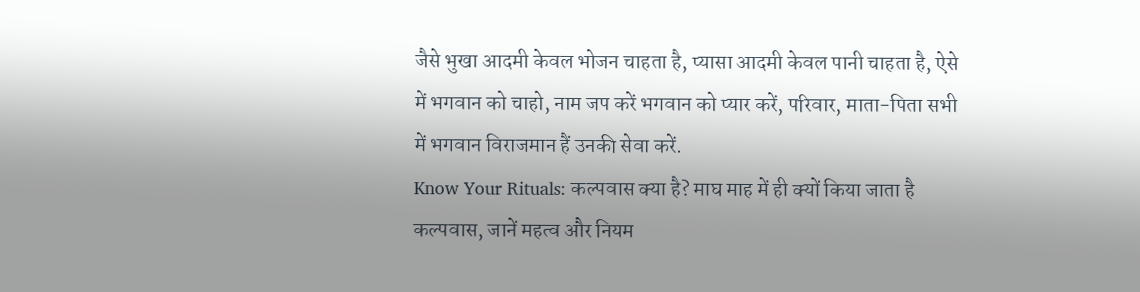जैसे भुखा आदमी केवल भोजन चाहता है, प्यासा आदमी केवल पानी चाहता है, ऐसे में भगवान को चाहो, नाम जप करें भगवान को प्यार करें, परिवार, माता-पिता सभी में भगवान विराजमान हैं उनकी सेवा करें.
Know Your Rituals: कल्पवास क्या है? माघ माह में ही क्यों किया जाता है कल्पवास, जानें महत्व और नियम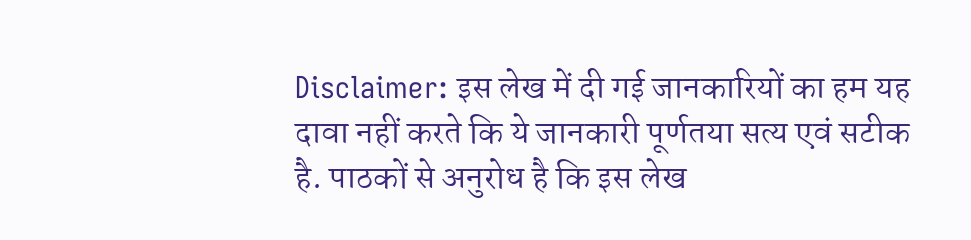Disclaimer: इस लेख में दी गई जानकारियों का हम यह दावा नहीं करते कि ये जानकारी पूर्णतया सत्य एवं सटीक है. पाठकों से अनुरोध है कि इस लेख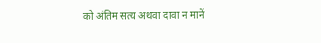को अंतिम सत्य अथवा दावा न मानें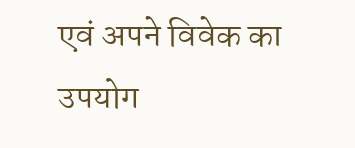एवं अपने विवेक का उपयोग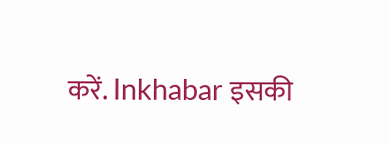करें. Inkhabar इसकी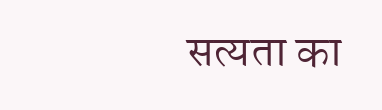सत्यता का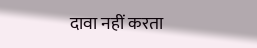दावा नहीं करता